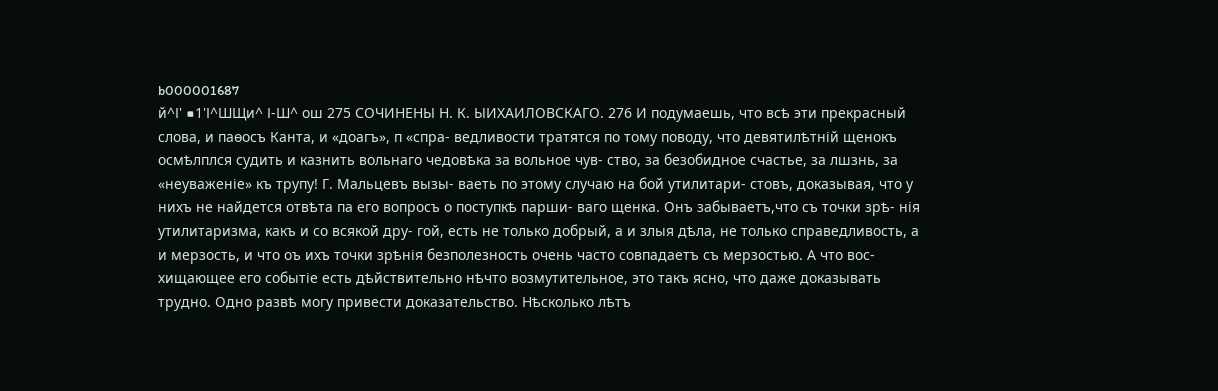b000001687
й^І' ■1'І^ШЩи^ І-Ш^ ош 275 СОЧИНЕНЫ Н. К. ЫИХАИЛОВСКАГО. 276 И подумаешь, что всѣ эти прекрасный слова, и паѳосъ Канта, и «доагъ», п «спра- ведливости тратятся по тому поводу, что девятилѣтній щенокъ осмѣлплся судить и казнить вольнаго чедовѣка за вольное чув- ство, за безобидное счастье, за лшзнь, за «неуваженіе» къ трупу! Г. Мальцевъ вызы- ваеть по этому случаю на бой утилитари- стовъ, доказывая, что у нихъ не найдется отвѣта па его вопросъ о поступкѣ парши- ваго щенка. Онъ забываетъ,что съ точки зрѣ- нія утилитаризма, какъ и со всякой дру- гой, есть не только добрый, а и злыя дѣла, не только справедливость, а и мерзость, и что оъ ихъ точки зрѣнія безполезность очень часто совпадаетъ съ мерзостью. А что вос- хищающее его событіе есть дѣйствительно нѣчто возмутительное, это такъ ясно, что даже доказывать трудно. Одно развѣ могу привести доказательство. Нѣсколько лѣтъ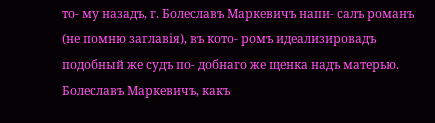то- му назадъ, г. Болеславъ Маркевичъ напи- салъ романъ (не помню заглавія), въ кото- ромъ идеализировадъ подобный же судъ по- добнаго же щенка надъ матерью. Болеславъ Маркевичъ, какъ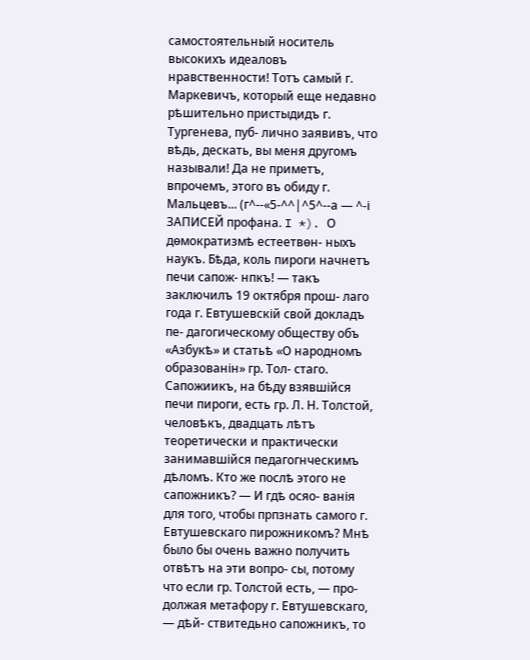самостоятельный носитель высокихъ идеаловъ нравственности! Тотъ самый г. Маркевичъ, который еще недавно рѣшительно пристыдидъ г. Тургенева, пуб- лично заявивъ, что вѣдь, дескать, вы меня другомъ называли! Да не приметъ, впрочемъ, этого въ обиду г. Мальцевъ... (г^--«5-^^|^5^--а — ^-і ЗАПИСЕЙ профана. I *). О дѳмократизмѣ естеетвѳн- ныхъ наукъ. Бѣда, коль пироги начнетъ печи сапож- нпкъ! — такъ заключилъ 19 октября прош- лаго года г. Евтушевскій свой докладъ пе- дагогическому обществу объ «Азбукѣ» и статьѣ «О народномъ образованін» гр. Тол- стаго. Сапожиикъ, на бѣду взявшійся печи пироги, есть гр. Л. Н. Толстой, человѣкъ, двадцать лѣтъ теоретически и практически занимавшійся педагогнческимъ дѣломъ. Кто же послѣ этого не сапожникъ? — И гдѣ осяо- ванія для того, чтобы прпзнать самого г. Евтушевскаго пирожникомъ? Мнѣ было бы очень важно получить отвѣтъ на эти вопро- сы, потому что если гр. Толстой есть, — про- должая метафору г. Евтушевскаго, — дѣй- ствитедьно сапожникъ, то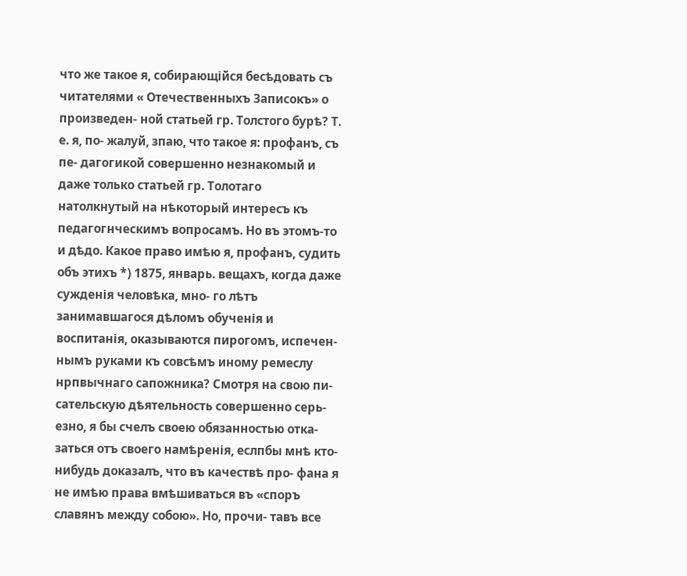что же такое я, собирающійся бесѣдовать съ читателями « Отечественныхъ Записокъ» о произведен- ной статьей гр. Толстого бурѣ? Т. е. я, по- жалуй, зпаю, что такое я: профанъ, съ пе- дагогикой совершенно незнакомый и даже только статьей гр. Толотаго натолкнутый на нѣкоторый интересъ къ педагогнческимъ вопросамъ. Но въ этомъ-то и дѣдо. Какое право имѣю я, профанъ, судить объ этихъ *) 1875, январь. вещахъ, когда даже сужденія человѣка, мно- го лѣтъ занимавшагося дѣломъ обученія и воспитанія, оказываются пирогомъ, испечен- нымъ руками къ совсѣмъ иному ремеслу нрпвычнаго сапожника? Смотря на свою пи- сательскую дѣятельность совершенно серь- езно, я бы счелъ своею обязанностью отка- заться отъ своего намѣренія, еслпбы мнѣ кто-нибудь доказалъ, что въ качествѣ про- фана я не имѣю права вмѣшиваться въ «споръ славянъ между собою». Но, прочи- тавъ все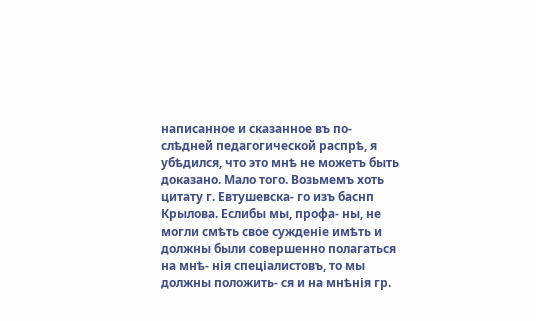написанное и сказанное въ по- слѣдней педагогической распрѣ, я убѣдился, что это мнѣ не можетъ быть доказано. Мало того. Возьмемъ хоть цитату г. Евтушевска- го изъ баснп Крылова. Еслибы мы, профа- ны, не могли смѣть свое сужденіе имѣть и должны были совершенно полагаться на мнѣ- нія спеціалистовъ, то мы должны положить- ся и на мнѣнія гр.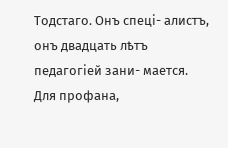Тодстаго. Онъ спеці- алистъ, онъ двадцать лѣтъ педагогіей зани- мается. Для профана,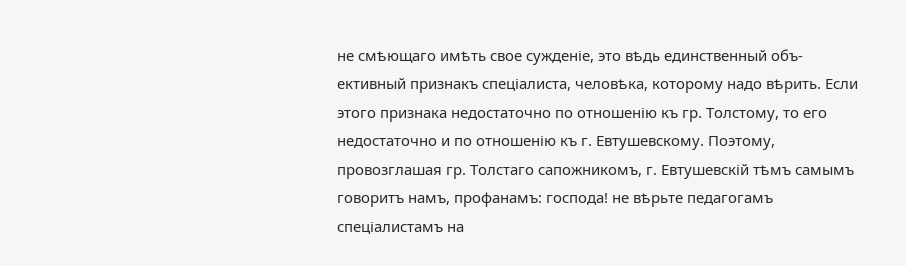не смѣющаго имѣть свое сужденіе, это вѣдь единственный объ- ективный признакъ спеціалиста, человѣка, которому надо вѣрить. Если этого признака недостаточно по отношенію къ гр. Толстому, то его недостаточно и по отношенію къ г. Евтушевскому. Поэтому, провозглашая гр. Толстаго сапожникомъ, г. Евтушевскій тѣмъ самымъ говоритъ намъ, профанамъ: господа! не вѣрьте педагогамъ спеціалистамъ на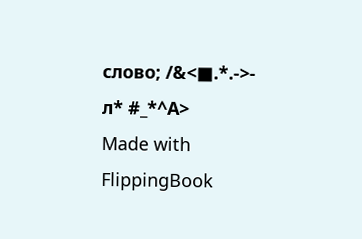слово; /&<■.*.->- л* #_*^А>
Made with FlippingBook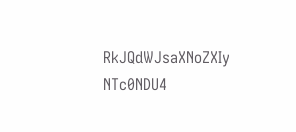RkJQdWJsaXNoZXIy NTc0NDU4